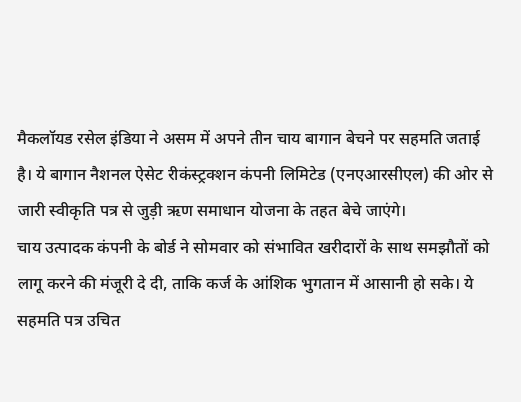मैकलॉयड रसेल इंडिया ने असम में अपने तीन चाय बागान बेचने पर सहमति जताई है। ये बागान नैशनल ऐसेट रीकंस्ट्रक्शन कंपनी लिमिटेड (एनएआरसीएल) की ओर से जारी स्वीकृति पत्र से जुड़ी ऋण समाधान योजना के तहत बेचे जाएंगे।
चाय उत्पादक कंपनी के बोर्ड ने सोमवार को संभावित खरीदारों के साथ समझौतों को लागू करने की मंजूरी दे दी, ताकि कर्ज के आंशिक भुगतान में आसानी हो सके। ये सहमति पत्र उचित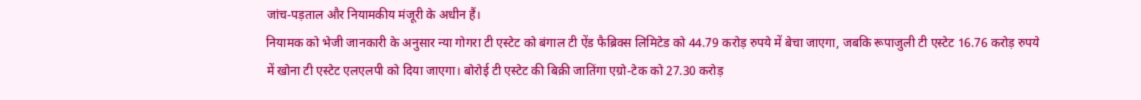जांच-पड़ताल और नियामकीय मंजूरी के अधीन हैं।
नियामक को भेजी जानकारी के अनुसार न्या गोगरा टी एस्टेट को बंगाल टी ऐंड फैब्रिक्स लिमिटेड को 44.79 करोड़ रुपये में बेचा जाएगा, जबकि रूपाजुली टी एस्टेट 16.76 करोड़ रुपये में खोना टी एस्टेट एलएलपी को दिया जाएगा। बोरोई टी एस्टेट की बिक्री जातिंगा एग्रो-टेक को 27.30 करोड़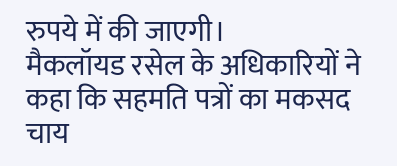रुपये में की जाएगी।
मैकलॉयड रसेल के अधिकारियों ने कहा कि सहमति पत्रों का मकसद चाय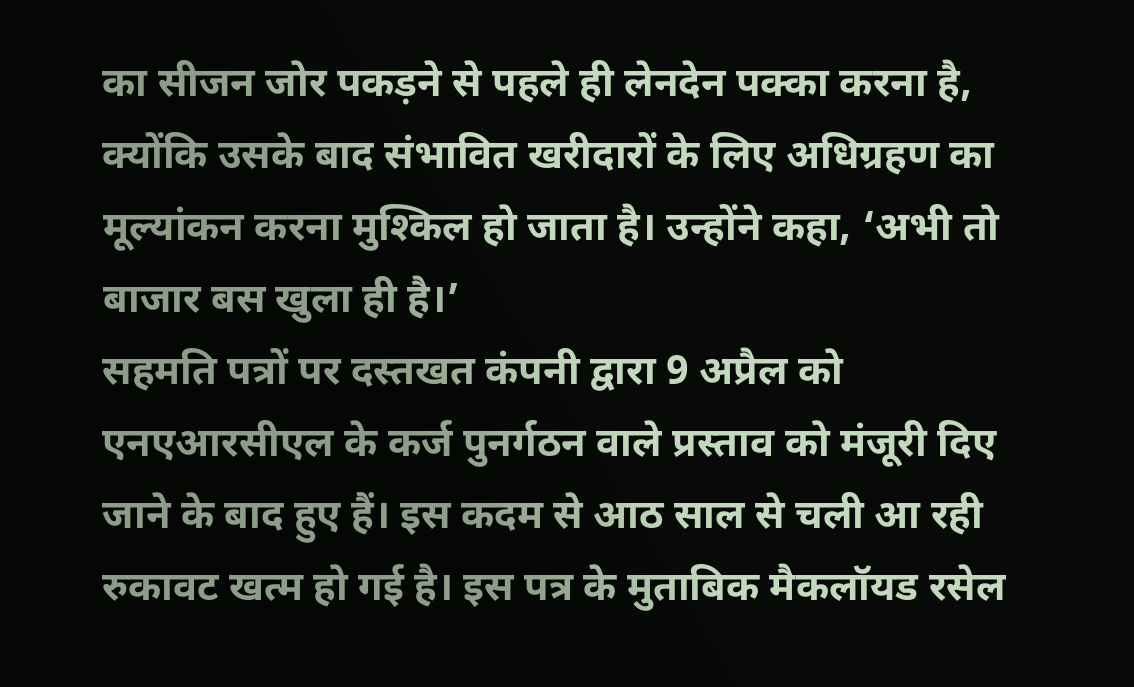का सीजन जोर पकड़ने से पहले ही लेनदेन पक्का करना है, क्योंकि उसके बाद संभावित खरीदारों के लिए अधिग्रहण का मूल्यांकन करना मुश्किल हो जाता है। उन्होंने कहा, ‘अभी तो बाजार बस खुला ही है।’
सहमति पत्रों पर दस्तखत कंपनी द्वारा 9 अप्रैल को एनएआरसीएल के कर्ज पुनर्गठन वाले प्रस्ताव को मंजूरी दिए जाने के बाद हुए हैं। इस कदम से आठ साल से चली आ रही रुकावट खत्म हो गई है। इस पत्र के मुताबिक मैकलॉयड रसेल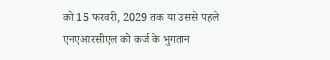को 15 फरवरी, 2029 तक या उससे पहले एनएआरसीएल को कर्ज के भुगतान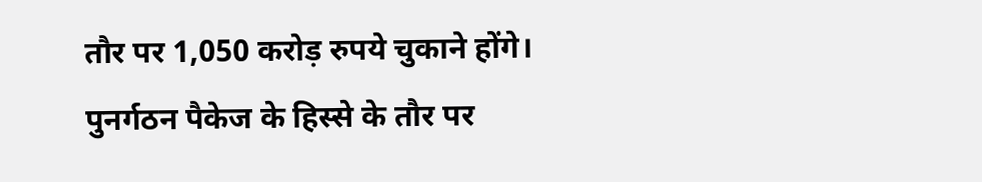तौर पर 1,050 करोड़ रुपये चुकाने होंगे।
पुनर्गठन पैकेज के हिस्से के तौर पर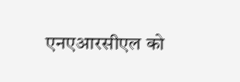एनएआरसीएल को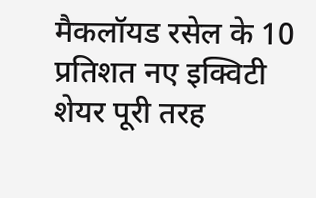मैकलॉयड रसेल के 10 प्रतिशत नए इक्विटी शेयर पूरी तरह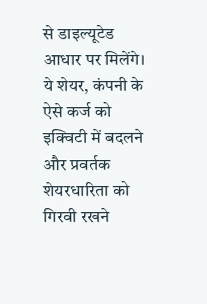से डाइल्यूटेड आधार पर मिलेंगे। ये शेयर, कंपनी के ऐसे कर्ज को इक्विटी में बदलने और प्रवर्तक शेयरधारिता को गिरवी रखने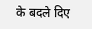के बदले दिए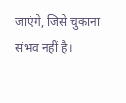जाएंगे, जिसे चुकाना संभव नहीं है।